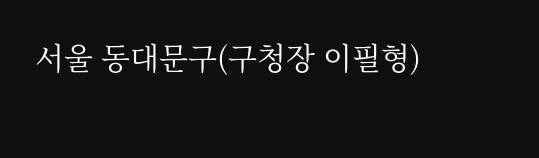서울 동대문구(구청장 이필형)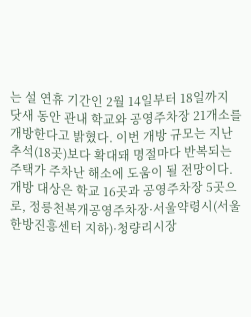는 설 연휴 기간인 2월 14일부터 18일까지 닷새 동안 관내 학교와 공영주차장 21개소를 개방한다고 밝혔다. 이번 개방 규모는 지난 추석(18곳)보다 확대돼 명절마다 반복되는 주택가 주차난 해소에 도움이 될 전망이다.
개방 대상은 학교 16곳과 공영주차장 5곳으로, 정릉천복개공영주차장·서울약령시(서울한방진흥센터 지하)·청량리시장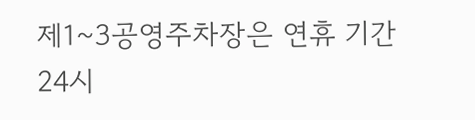제1~3공영주차장은 연휴 기간 24시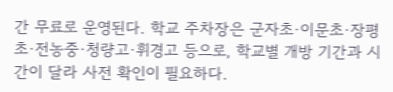간 무료로 운영된다. 학교 주차장은 군자초·이문초·장평초·전농중·청량고·휘경고 등으로, 학교별 개방 기간과 시간이 달라 사전 확인이 필요하다.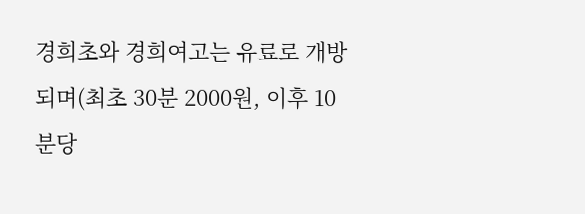경희초와 경희여고는 유료로 개방되며(최초 30분 2000원, 이후 10분당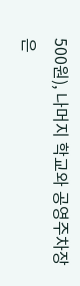500원), 나머지 학교와 공영주차장은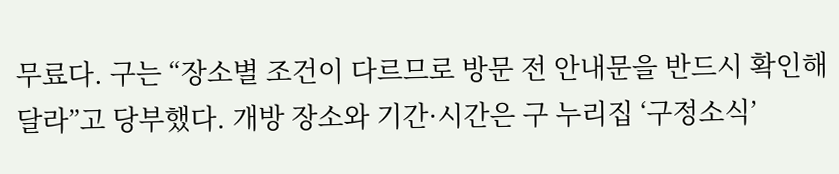무료다. 구는 “장소별 조건이 다르므로 방문 전 안내문을 반드시 확인해 달라”고 당부했다. 개방 장소와 기간·시간은 구 누리집 ‘구정소식’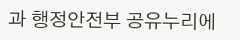과 행정안전부 공유누리에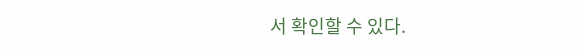서 확인할 수 있다.